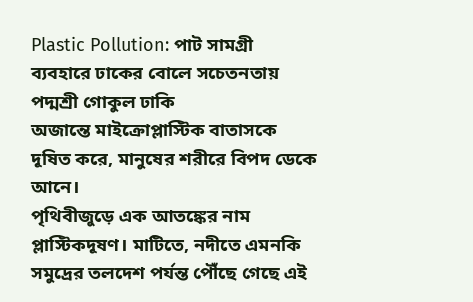Plastic Pollution: পাট সামগ্রী ব্যবহারে ঢাকের বোলে সচেতনতায় পদ্মশ্রী গোকুল ঢাকি
অজান্তে মাইক্রোপ্লাস্টিক বাতাসকে দূষিত করে, মানুষের শরীরে বিপদ ডেকে আনে।
পৃথিবীজুড়ে এক আতঙ্কের নাম প্লাস্টিকদূষণ। মাটিতে, নদীতে এমনকি সমুদ্রের তলদেশ পর্যন্ত পৌঁছে গেছে এই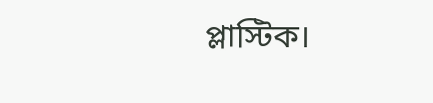প্লাস্টিক।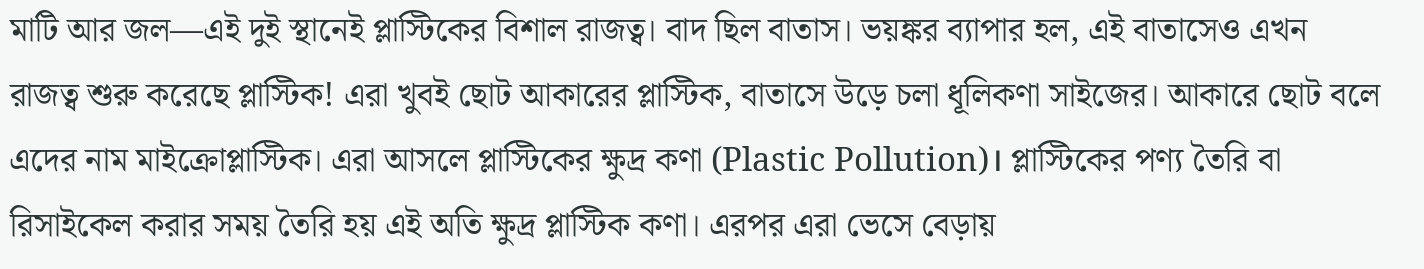মাটি আর জল—এই দুই স্থানেই প্লাস্টিকের বিশাল রাজত্ব। বাদ ছিল বাতাস। ভয়ঙ্কর ব্যাপার হল, এই বাতাসেও এখন রাজত্ব শুরু করেছে প্লাস্টিক! এরা খুবই ছোট আকারের প্লাস্টিক, বাতাসে উড়ে চলা ধূলিকণা সাইজের। আকারে ছোট বলে এদের নাম মাইক্রোপ্লাস্টিক। এরা আসলে প্লাস্টিকের ক্ষুদ্র কণা (Plastic Pollution)। প্লাস্টিকের পণ্য তৈরি বা রিসাইকেল করার সময় তৈরি হয় এই অতি ক্ষুদ্র প্লাস্টিক কণা। এরপর এরা ভেসে বেড়ায়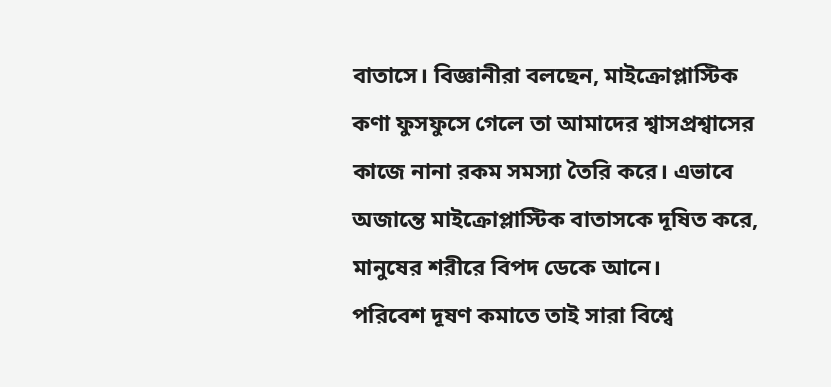বাতাসে। বিজ্ঞানীরা বলছেন, মাইক্রোপ্লাস্টিক কণা ফুসফুসে গেলে তা আমাদের শ্বাসপ্রশ্বাসের কাজে নানা রকম সমস্যা তৈরি করে। এভাবে অজান্তে মাইক্রোপ্লাস্টিক বাতাসকে দূষিত করে, মানুষের শরীরে বিপদ ডেকে আনে।
পরিবেশ দূষণ কমাতে তাই সারা বিশ্বে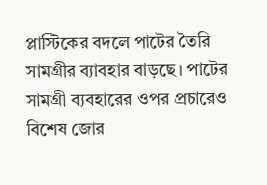প্লাস্টিকের বদলে পাটের তৈরি সামগ্রীর ব্যাবহার বাড়ছে। পাটের সামগ্রী ব্যবহারের ওপর প্রচারেও বিশেষ জোর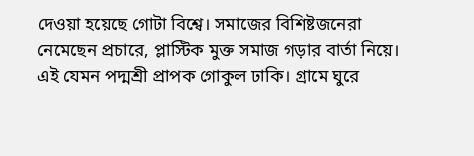দেওয়া হয়েছে গোটা বিশ্বে। সমাজের বিশিষ্টজনেরা নেমেছেন প্রচারে, প্লাস্টিক মুক্ত সমাজ গড়ার বার্তা নিয়ে। এই যেমন পদ্মশ্রী প্রাপক গোকুল ঢাকি। গ্রামে ঘুরে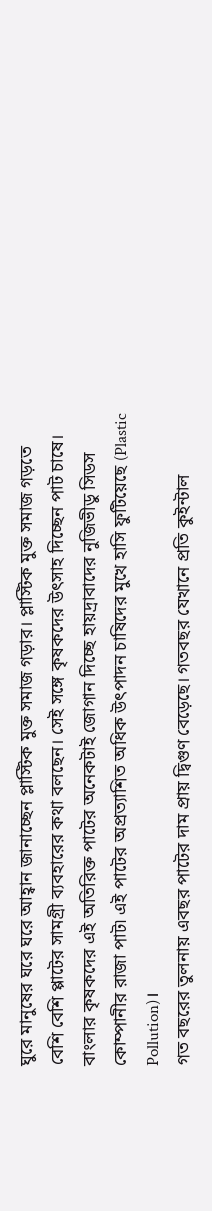ঘুরে মানুষের ঘরে ঘরে আহ্বান জানাচ্ছেন প্লাস্টিক মুক্ত সমাজ গড়ার। প্লাস্টিক মুক্ত সমাজ গড়তে বেশি বেশি প্পাটের সামগ্রী ব্যবহারের কথা বলছেন। সেই সঙ্গে কৃষকদের উৎসাহ দিচ্ছেন পাট চাষে। বাংলার কৃষকদের এই অতিরিক্ত পাটের অনেকটাই জোগান দিচ্ছে হায়দ্রাবাদের নুজিভীডু সিডস কোম্পানীর রাজা পাট৷ এই পাটের অপ্রত্যাশিত অধিক উৎপাদন চাষিদের মুখে হাসি ফুটিয়েছে (Plastic Pollution)।
গত বছরের তুলনায় এবছর পাটের দাম প্রায় দ্বিগুণ বেড়েছে। গতবছর যেখানে প্রতি কুইন্টাল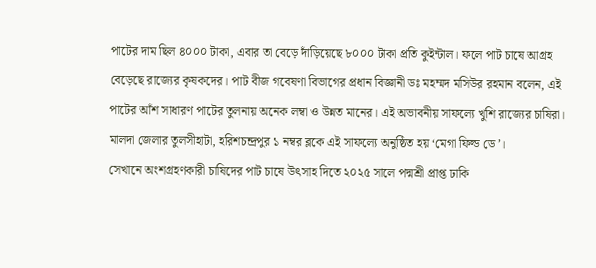পাটের দাম ছিল ৪০০০ টাকা, এবার তা বেড়ে দাঁড়িয়েছে ৮০০০ টাকা প্রতি কুইন্টাল। ফলে পাট চাষে আগ্রহ বেড়েছে রাজ্যের কৃষকদের। পাট বীজ গবেষণা বিভাগের প্রধান বিজ্ঞানী ডঃ মহম্মদ মসিউর রহমান বলেন, এই পাটের আঁশ সাধারণ পাটের তুলনায় অনেক লম্বা ও উন্নত মানের। এই অভাবনীয় সাফল্যে খুশি রাজ্যের চাষিরা। মালদা জেলার তুলসীহাটা, হরিশচন্দ্রপুর ১ নম্বর ব্লকে এই সাফল্যে অনুষ্ঠিত হয় ‘মেগা ফিল্ড ডে’।
সেখানে অংশগ্রহণকারী চাষিদের পাট চাষে উৎসাহ দিতে ২০২৫ সালে পদ্মশ্রী প্রাপ্ত ঢাকি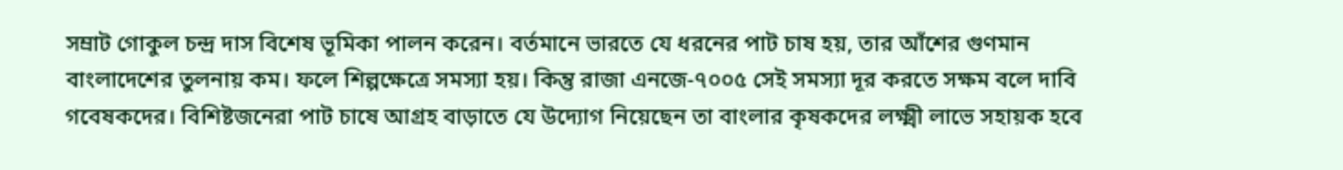সম্রাট গোকুল চন্দ্র দাস বিশেষ ভূমিকা পালন করেন। বর্তমানে ভারতে যে ধরনের পাট চাষ হয়, তার আঁশের গুণমান বাংলাদেশের তুলনায় কম। ফলে শিল্পক্ষেত্রে সমস্যা হয়। কিন্তু রাজা এনজে-৭০০৫ সেই সমস্যা দূর করতে সক্ষম বলে দাবি গবেষকদের। বিশিষ্টজনেরা পাট চাষে আগ্রহ বাড়াতে যে উদ্যোগ নিয়েছেন তা বাংলার কৃষকদের লক্ষ্মী লাভে সহায়ক হবে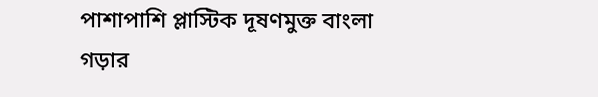পাশাপাশি প্লাস্টিক দূষণমুক্ত বাংলা গড়ার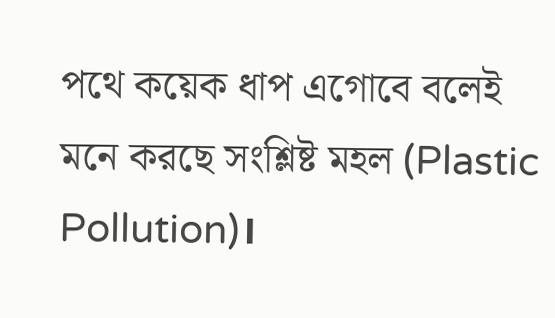পথে কয়েক ধাপ এগোবে বলেই মনে করছে সংশ্লিষ্ট মহল (Plastic Pollution)।